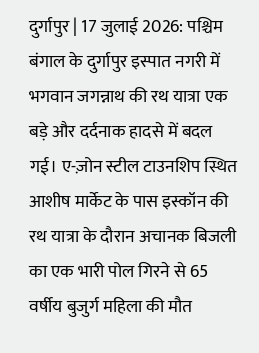दुर्गापुर | 17 जुलाई 2026: पश्चिम बंगाल के दुर्गापुर इस्पात नगरी में भगवान जगन्नाथ की रथ यात्रा एक बड़े और दर्दनाक हादसे में बदल गई। ए-ज़ोन स्टील टाउनशिप स्थित आशीष मार्केट के पास इस्कॉन की रथ यात्रा के दौरान अचानक बिजली का एक भारी पोल गिरने से 65 वर्षीय बुजुर्ग महिला की मौत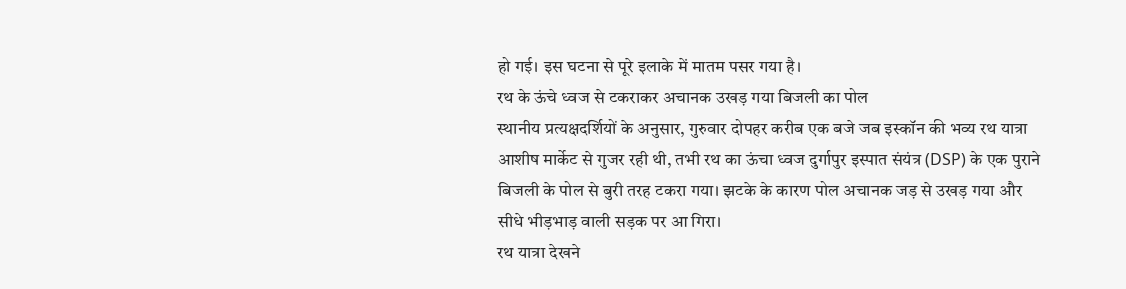हो गई। इस घटना से पूरे इलाके में मातम पसर गया है।
रथ के ऊंचे ध्वज से टकराकर अचानक उखड़ गया बिजली का पोल
स्थानीय प्रत्यक्षदर्शियों के अनुसार, गुरुवार दोपहर करीब एक बजे जब इस्कॉन की भव्य रथ यात्रा आशीष मार्केट से गुजर रही थी, तभी रथ का ऊंचा ध्वज दुर्गापुर इस्पात संयंत्र (DSP) के एक पुराने बिजली के पोल से बुरी तरह टकरा गया। झटके के कारण पोल अचानक जड़ से उखड़ गया और सीधे भीड़भाड़ वाली सड़क पर आ गिरा।
रथ यात्रा देखने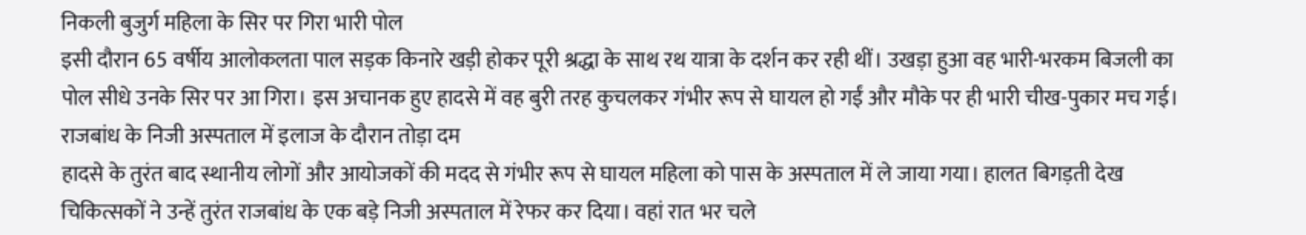निकली बुजुर्ग महिला के सिर पर गिरा भारी पोल
इसी दौरान 65 वर्षीय आलोकलता पाल सड़क किनारे खड़ी होकर पूरी श्रद्धा के साथ रथ यात्रा के दर्शन कर रही थीं। उखड़ा हुआ वह भारी-भरकम बिजली का पोल सीधे उनके सिर पर आ गिरा। इस अचानक हुए हादसे में वह बुरी तरह कुचलकर गंभीर रूप से घायल हो गईं और मौके पर ही भारी चीख-पुकार मच गई।
राजबांध के निजी अस्पताल में इलाज के दौरान तोड़ा दम
हादसे के तुरंत बाद स्थानीय लोगों और आयोजकों की मदद से गंभीर रूप से घायल महिला को पास के अस्पताल में ले जाया गया। हालत बिगड़ती देख चिकित्सकों ने उन्हें तुरंत राजबांध के एक बड़े निजी अस्पताल में रेफर कर दिया। वहां रात भर चले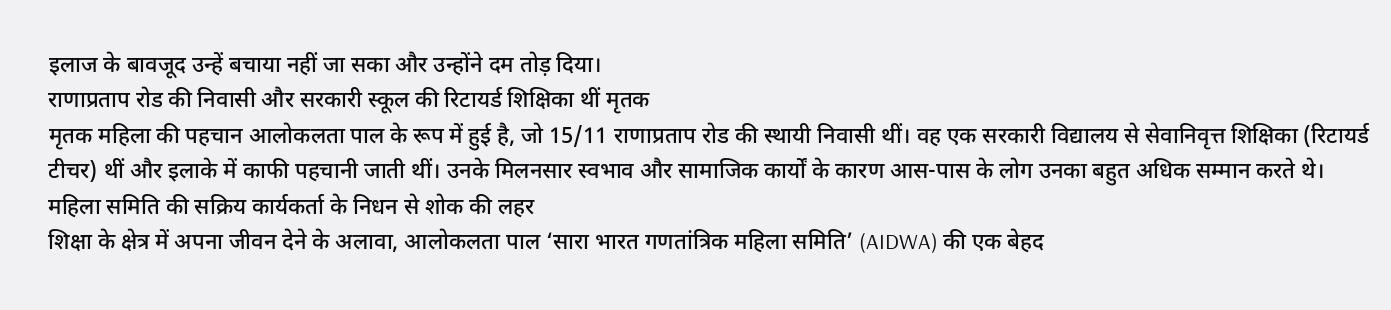इलाज के बावजूद उन्हें बचाया नहीं जा सका और उन्होंने दम तोड़ दिया।
राणाप्रताप रोड की निवासी और सरकारी स्कूल की रिटायर्ड शिक्षिका थीं मृतक
मृतक महिला की पहचान आलोकलता पाल के रूप में हुई है, जो 15/11 राणाप्रताप रोड की स्थायी निवासी थीं। वह एक सरकारी विद्यालय से सेवानिवृत्त शिक्षिका (रिटायर्ड टीचर) थीं और इलाके में काफी पहचानी जाती थीं। उनके मिलनसार स्वभाव और सामाजिक कार्यों के कारण आस-पास के लोग उनका बहुत अधिक सम्मान करते थे।
महिला समिति की सक्रिय कार्यकर्ता के निधन से शोक की लहर
शिक्षा के क्षेत्र में अपना जीवन देने के अलावा, आलोकलता पाल ‘सारा भारत गणतांत्रिक महिला समिति’ (AIDWA) की एक बेहद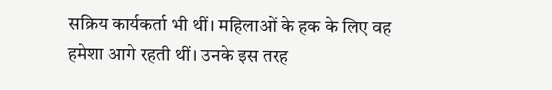सक्रिय कार्यकर्ता भी थीं। महिलाओं के हक के लिए वह हमेशा आगे रहती थीं। उनके इस तरह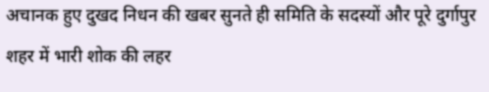अचानक हुए दुखद निधन की खबर सुनते ही समिति के सदस्यों और पूरे दुर्गापुर शहर में भारी शोक की लहर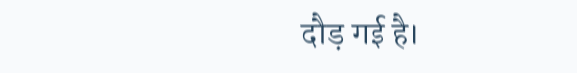दौड़ गई है।